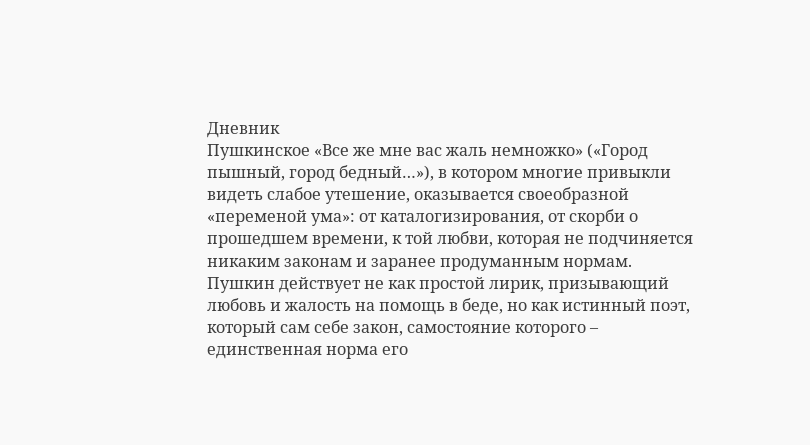Дневник
Пушкинское «Все же мне вас жаль немножко» («Город пышный, город бедный…»), в котором многие привыкли видеть слабое утешение, оказывается своеобразной «переменой ума»: от каталогизирования, от скорби о прошедшем времени, к той любви, которая не подчиняется никаким законам и заранее продуманным нормам. Пушкин действует не как простой лирик, призывающий любовь и жалость на помощь в беде, но как истинный поэт, который сам себе закон, самостояние которого – единственная норма его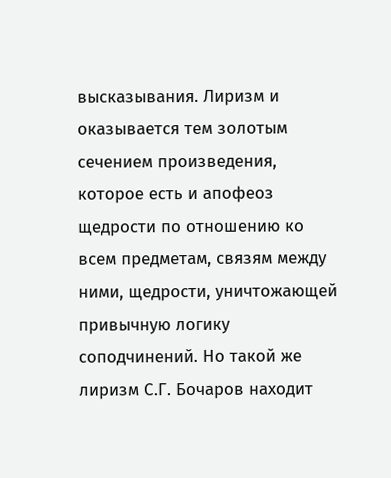высказывания. Лиризм и оказывается тем золотым сечением произведения, которое есть и апофеоз щедрости по отношению ко всем предметам, связям между ними, щедрости, уничтожающей привычную логику соподчинений. Но такой же лиризм С.Г. Бочаров находит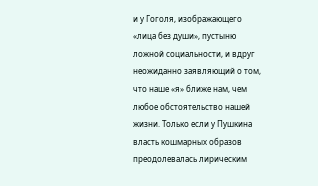и у Гоголя, изображающего «лица без души», пустыню ложной социальности, и вдруг неожиданно заявляющий о том, что наше «я» ближе нам, чем любое обстоятельство нашей жизни. Только если у Пушкина власть кошмарных образов преодолевалась лирическим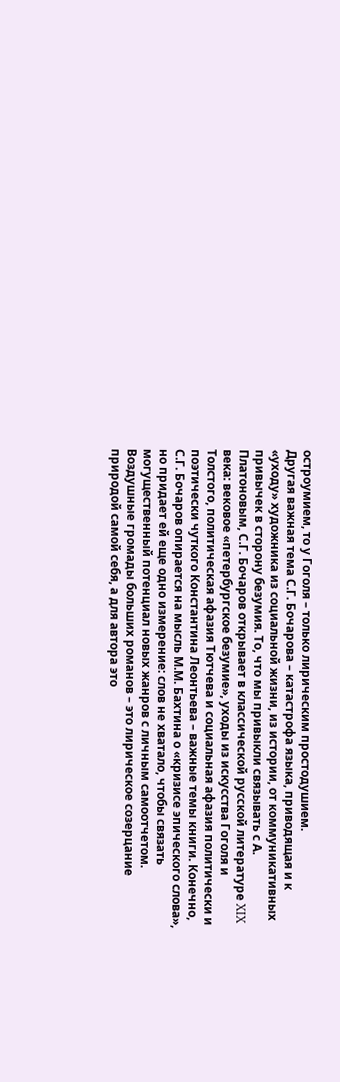остроумием, то у Гоголя – только лирическим простодушием.
Другая важная тема С.Г. Бочарова – катастрофа языка, приводящая и к «уходу» художника из социальной жизни, из истории, от коммуникативных привычек в сторону безумия. То, что мы привыкли связывать с А. Платоновым, С.Г. Бочаров открывает в классической русской литературе XIX века: вековое «петербургское безумие», уходы из искусства Гоголя и Толстого, политическая афазия Тютчева и социальная афазия политически и поэтически чуткого Константина Леонтьева – важные темы книги. Конечно, С.Г. Бочаров опирается на мысль М.М. Бахтина о «кризисе эпического слова», но придает ей еще одно измерение: слов не хватало, чтобы связать могущественный потенциал новых жанров с личным самоотчетом. Воздушные громады больших романов – это лирическое созерцание природой самой себя, а для автора это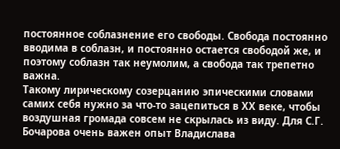постоянное соблазнение его свободы. Свобода постоянно вводима в соблазн, и постоянно остается свободой же, и поэтому соблазн так неумолим, а свобода так трепетно важна.
Такому лирическому созерцанию эпическими словами самих себя нужно за что-то зацепиться в ХХ веке, чтобы воздушная громада совсем не скрылась из виду. Для С.Г. Бочарова очень важен опыт Владислава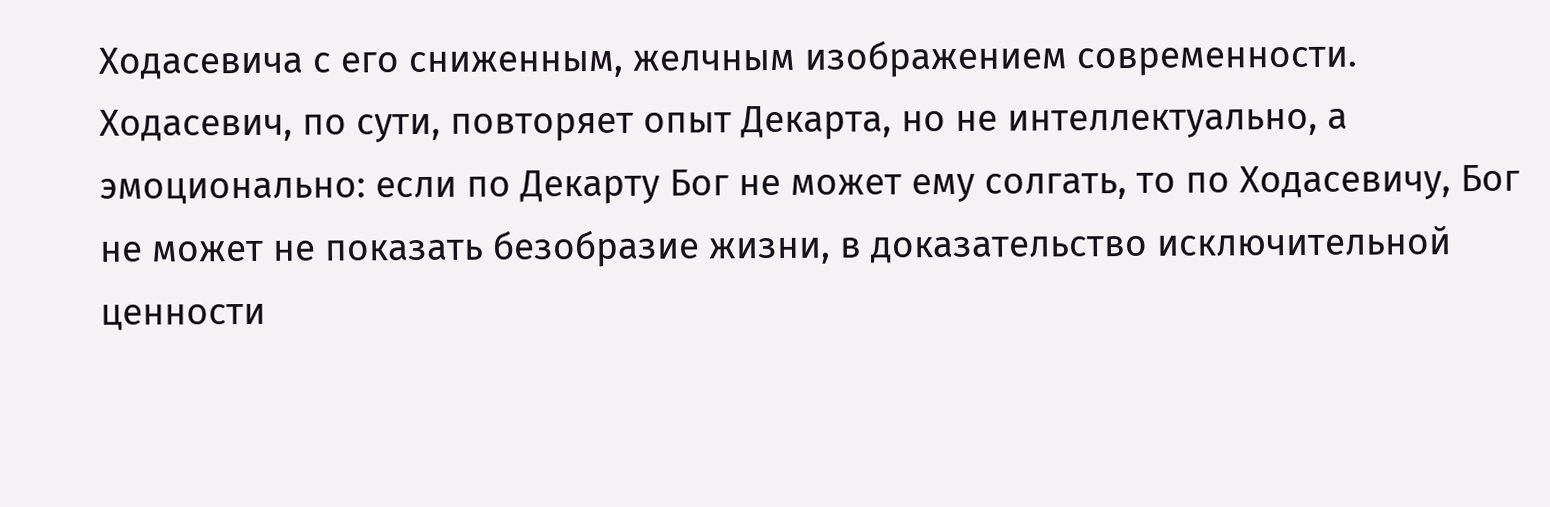Ходасевича с его сниженным, желчным изображением современности. Ходасевич, по сути, повторяет опыт Декарта, но не интеллектуально, а эмоционально: если по Декарту Бог не может ему солгать, то по Ходасевичу, Бог не может не показать безобразие жизни, в доказательство исключительной ценности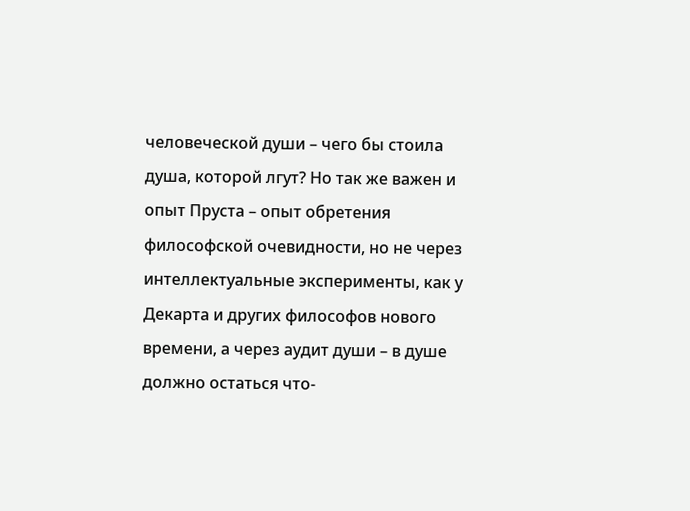человеческой души – чего бы стоила душа, которой лгут? Но так же важен и опыт Пруста – опыт обретения философской очевидности, но не через интеллектуальные эксперименты, как у Декарта и других философов нового времени, а через аудит души – в душе должно остаться что-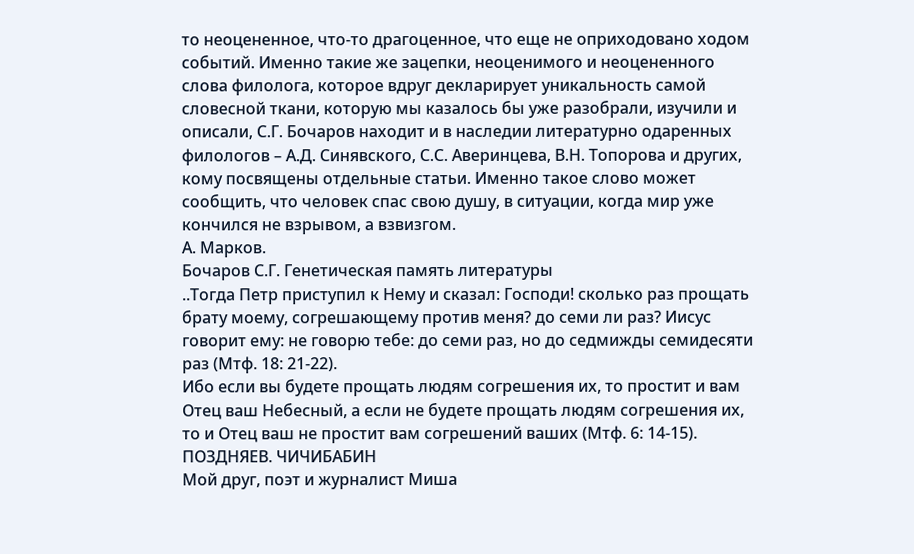то неоцененное, что-то драгоценное, что еще не оприходовано ходом событий. Именно такие же зацепки, неоценимого и неоцененного слова филолога, которое вдруг декларирует уникальность самой словесной ткани, которую мы казалось бы уже разобрали, изучили и описали, С.Г. Бочаров находит и в наследии литературно одаренных филологов – А.Д. Синявского, С.С. Аверинцева, В.Н. Топорова и других, кому посвящены отдельные статьи. Именно такое слово может сообщить, что человек спас свою душу, в ситуации, когда мир уже кончился не взрывом, а взвизгом.
А. Марков.
Бочаров С.Г. Генетическая память литературы
..Тогда Петр приступил к Нему и сказал: Господи! сколько раз прощать брату моему, согрешающему против меня? до семи ли раз? Иисус говорит ему: не говорю тебе: до семи раз, но до седмижды семидесяти раз (Мтф. 18: 21-22).
Ибо если вы будете прощать людям согрешения их, то простит и вам Отец ваш Небесный, а если не будете прощать людям согрешения их, то и Отец ваш не простит вам согрешений ваших (Мтф. 6: 14-15).
ПОЗДНЯЕВ. ЧИЧИБАБИН
Мой друг, поэт и журналист Миша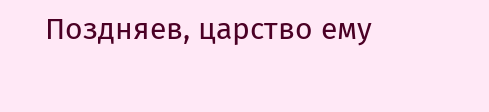Поздняев, царство ему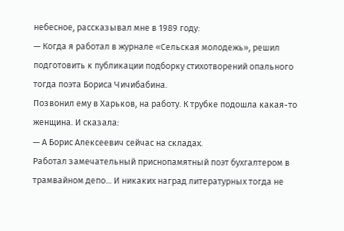небесное, рассказывал мне в 1989 году:
— Когда я работал в журнале «Сельская молодежь», решил подготовить к публикации подборку стихотворений опального тогда поэта Бориса Чичибабина.
Позвонил ему в Харьков, на работу. К трубке подошла какая-то женщина. И сказала:
— А Борис Алексеевич сейчас на складах.
Работал замечательный приснопамятный поэт бухгалтером в трамвайном депо... И никаких наград литературных тогда не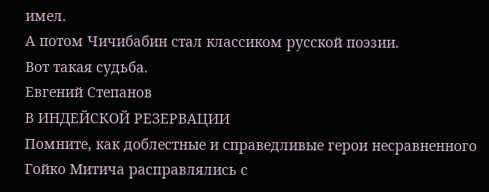имел.
А потом Чичибабин стал классиком русской поэзии.
Вот такая судьба.
Евгений Степанов
В ИНДЕЙСКОЙ РЕЗЕРВАЦИИ
Помните, как доблестные и справедливые герои несравненного Гойко Митича расправлялись с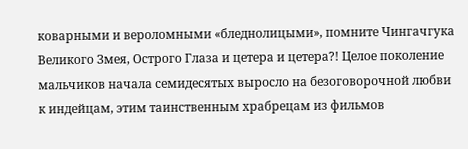коварными и вероломными «бледнолицыми», помните Чингачгука Великого Змея, Острого Глаза и цетера и цетера?! Целое поколение мальчиков начала семидесятых выросло на безоговорочной любви к индейцам, этим таинственным храбрецам из фильмов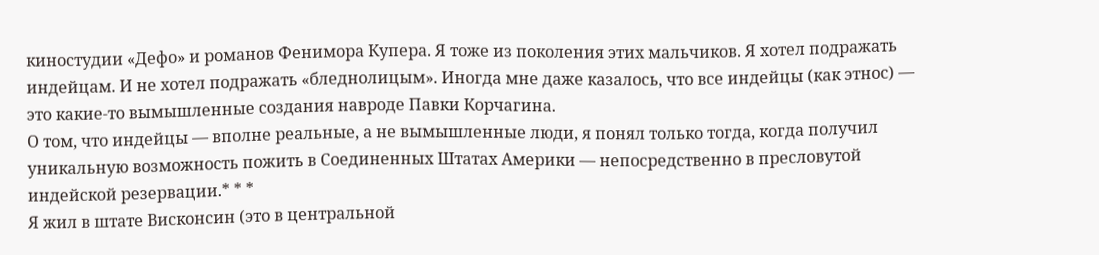киностудии «Дефо» и романов Фенимора Купера. Я тоже из поколения этих мальчиков. Я хотел подражать индейцам. И не хотел подражать «бледнолицым». Иногда мне даже казалось, что все индейцы (как этнос) — это какие-то вымышленные создания навроде Павки Корчагина.
О том, что индейцы — вполне реальные, а не вымышленные люди, я понял только тогда, когда получил уникальную возможность пожить в Соединенных Штатах Америки — непосредственно в пресловутой индейской резервации.* * *
Я жил в штате Висконсин (это в центральной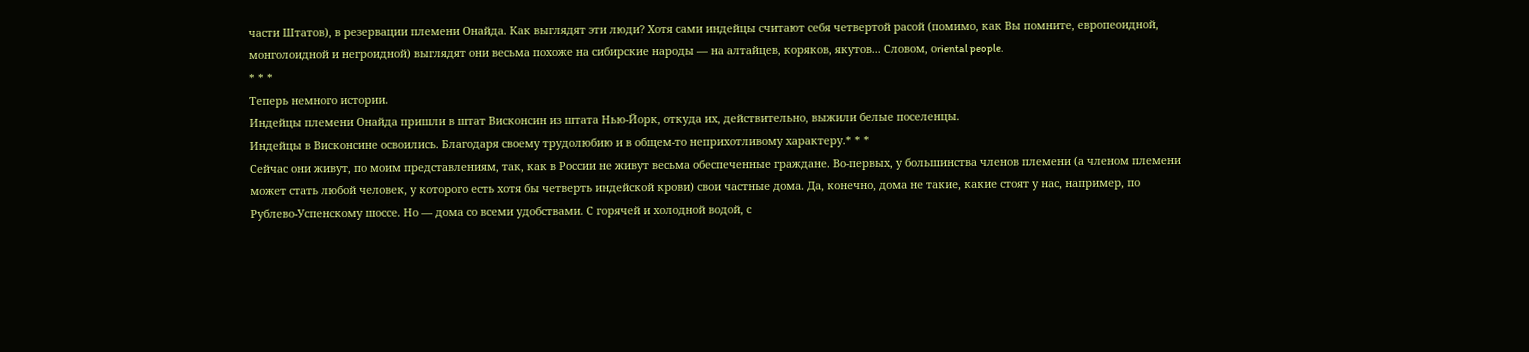части Штатов), в резервации племени Онайда. Как выглядят эти люди? Хотя сами индейцы считают себя четвертой расой (помимо, как Вы помните, европеоидной, монголоидной и негроидной) выглядят они весьма похоже на сибирские народы — на алтайцев, коряков, якутов... Словом, оriental people.
* * *
Теперь немного истории.
Индейцы племени Онайда пришли в штат Висконсин из штата Нью-Йорк, откуда их, действительно, выжили белые поселенцы.
Индейцы в Висконсине освоились. Благодаря своему трудолюбию и в общем-то неприхотливому характеру.* * *
Сейчас они живут, по моим представлениям, так, как в России не живут весьма обеспеченные граждане. Во-первых, у большинства членов племени (а членом племени может стать любой человек, у которого есть хотя бы четверть индейской крови) свои частные дома. Да, конечно, дома не такие, какие стоят у нас, например, по Рублево-Успенскому шоссе. Но — дома со всеми удобствами. С горячей и холодной водой, с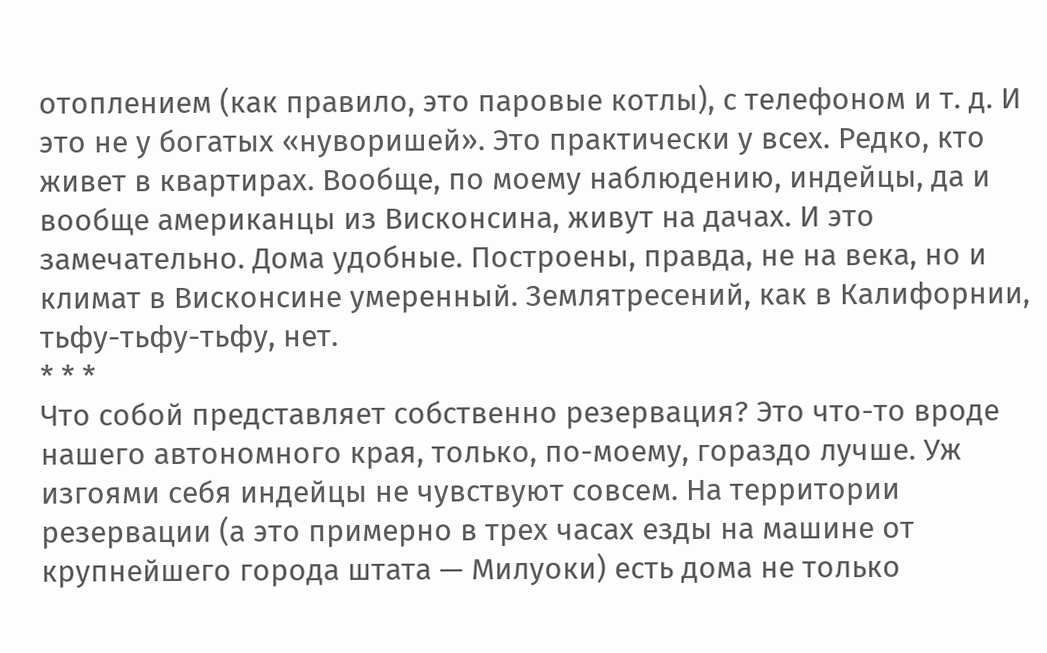отоплением (как правило, это паровые котлы), с телефоном и т. д. И это не у богатых «нуворишей». Это практически у всех. Редко, кто живет в квартирах. Вообще, по моему наблюдению, индейцы, да и вообще американцы из Висконсина, живут на дачах. И это замечательно. Дома удобные. Построены, правда, не на века, но и климат в Висконсине умеренный. Землятресений, как в Калифорнии, тьфу-тьфу-тьфу, нет.
* * *
Что собой представляет собственно резервация? Это что-то вроде нашего автономного края, только, по-моему, гораздо лучше. Уж изгоями себя индейцы не чувствуют совсем. На территории резервации (а это примерно в трех часах езды на машине от крупнейшего города штата — Милуоки) есть дома не только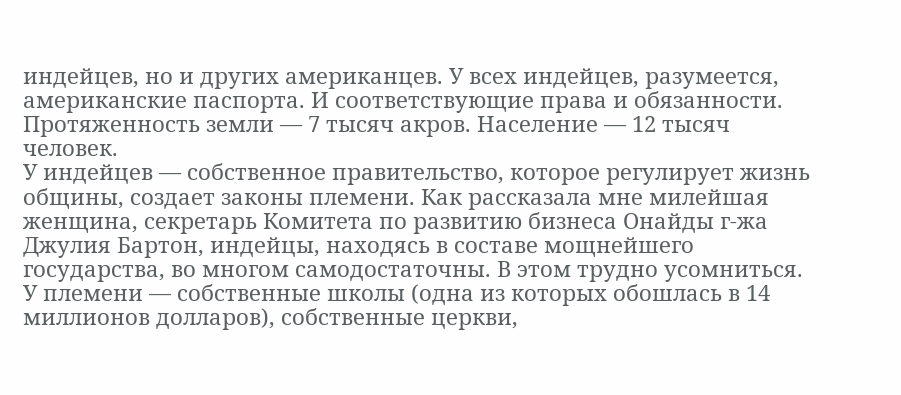индейцев, но и других американцев. У всех индейцев, разумеется, американские паспорта. И соответствующие права и обязанности. Протяженность земли — 7 тысяч акров. Население — 12 тысяч человек.
У индейцев — собственное правительство, которое регулирует жизнь общины, создает законы племени. Как рассказала мне милейшая женщина, секретарь Комитета по развитию бизнеса Онайды г-жа Джулия Бартон, индейцы, находясь в составе мощнейшего государства, во многом самодостаточны. В этом трудно усомниться. У племени — собственные школы (одна из которых обошлась в 14 миллионов долларов), собственные церкви,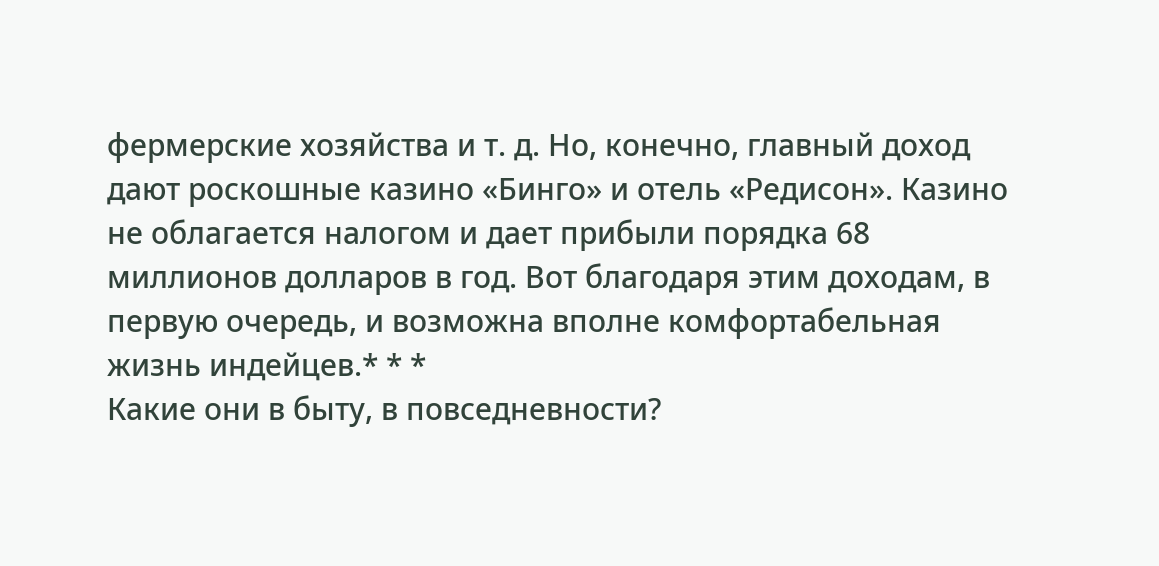фермерские хозяйства и т. д. Но, конечно, главный доход дают роскошные казино «Бинго» и отель «Редисон». Казино не облагается налогом и дает прибыли порядка 68 миллионов долларов в год. Вот благодаря этим доходам, в первую очередь, и возможна вполне комфортабельная жизнь индейцев.* * *
Какие они в быту, в повседневности?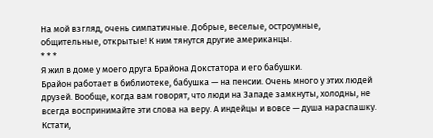На мой взгляд, очень симпатичные. Добрые, веселые, остроумные, общительные, открытые! К ним тянутся другие американцы.
* * *
Я жил в доме у моего друга Брайона Докстатора и его бабушки.
Брайон работает в библиотеке, бабушка — на пенсии. Очень много у этих людей друзей. Вообще, когда вам говорят, что люди на Западе замкнуты, холодны, не всегда воспринимайте эти слова на веру. А индейцы и вовсе — душа нараспашку. Кстати,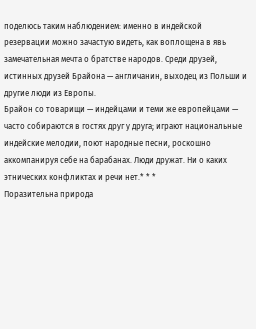поделюсь таким наблюдением: именно в индейской резервации можно зачастую видеть, как воплощена в явь замечательная мечта о братстве народов. Среди друзей, истинных друзей Брайона — англичанин, выходец из Польши и другие люди из Европы.
Брайон со товарищи — индейцами и теми же европейцами — часто собираются в гостях друг у друга; играют национальные индейские мелодии, поют народные песни, роскошно аккомпанируя себе на барабанах. Люди дружат. Ни о каких этнических конфликтах и речи нет.* * *
Поразительна природа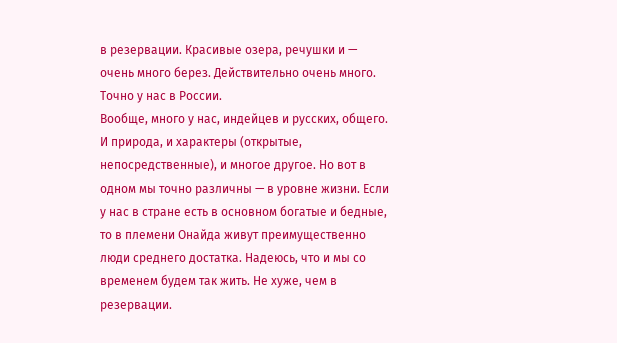в резервации. Красивые озера, речушки и — очень много берез. Действительно очень много. Точно у нас в России.
Вообще, много у нас, индейцев и русских, общего. И природа, и характеры (открытые, непосредственные), и многое другое. Но вот в одном мы точно различны — в уровне жизни. Если у нас в стране есть в основном богатые и бедные, то в племени Онайда живут преимущественно люди среднего достатка. Надеюсь, что и мы со временем будем так жить. Не хуже, чем в резервации.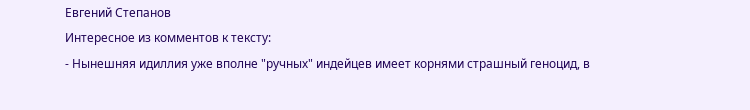Евгений Степанов
Интересное из комментов к тексту:
- Нынешняя идиллия уже вполне "ручных" индейцев имеет корнями страшный геноцид, в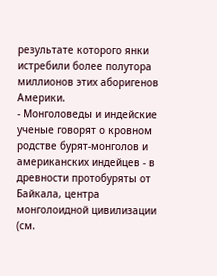результате которого янки истребили более полутора миллионов этих аборигенов Америки.
- Монголоведы и индейские ученые говорят о кровном родстве бурят-монголов и американских индейцев - в древности протобуряты от Байкала, центра монголоидной цивилизации (см.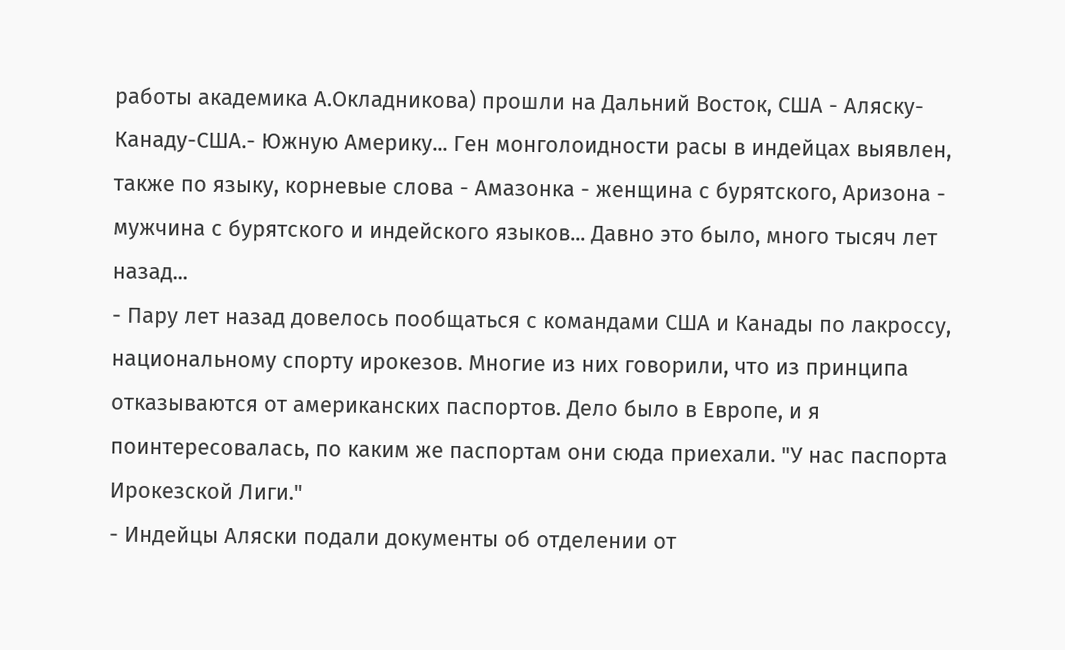работы академика А.Окладникова) прошли на Дальний Восток, США - Аляску-Канаду-США.- Южную Америку... Ген монголоидности расы в индейцах выявлен, также по языку, корневые слова - Амазонка - женщина с бурятского, Аризона - мужчина с бурятского и индейского языков... Давно это было, много тысяч лет назад...
- Пару лет назад довелось пообщаться с командами США и Канады по лакроссу, национальному спорту ирокезов. Многие из них говорили, что из принципа отказываются от американских паспортов. Дело было в Европе, и я поинтересовалась, по каким же паспортам они сюда приехали. "У нас паспорта Ирокезской Лиги."
- Индейцы Аляски подали документы об отделении от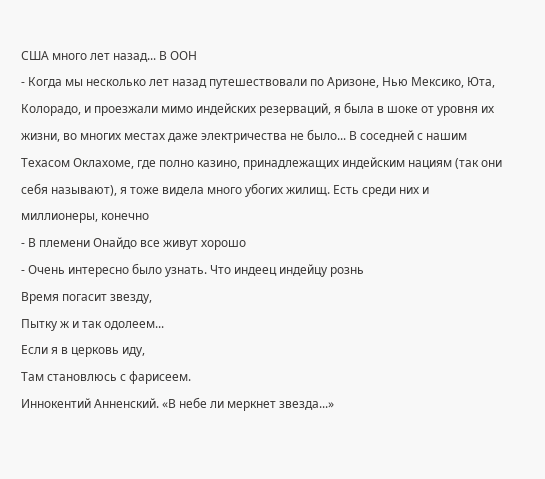США много лет назад... В ООН
- Когда мы несколько лет назад путешествовали по Аризоне, Нью Мексико, Юта, Колорадо, и проезжали мимо индейских резерваций, я была в шоке от уровня их жизни, во многих местах даже электричества не было... В соседней с нашим Техасом Оклахоме, где полно казино, принадлежащих индейским нациям (так они себя называют), я тоже видела много убогих жилищ. Есть среди них и миллионеры, конечно
- В племени Онайдо все живут хорошо
- Очень интересно было узнать. Что индеец индейцу рознь
Время погасит звезду,
Пытку ж и так одолеем...
Если я в церковь иду,
Там становлюсь с фарисеем.
Иннокентий Анненский. «В небе ли меркнет звезда...»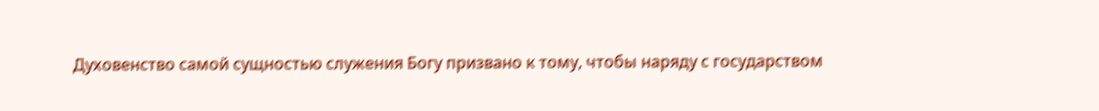Духовенство самой сущностью служения Богу призвано к тому, чтобы наряду с государством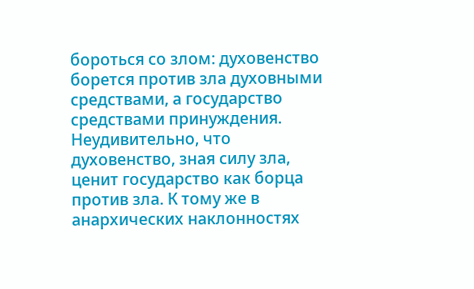бороться со злом: духовенство борется против зла духовными средствами, а государство средствами принуждения.
Неудивительно, что духовенство, зная силу зла, ценит государство как борца против зла. К тому же в анархических наклонностях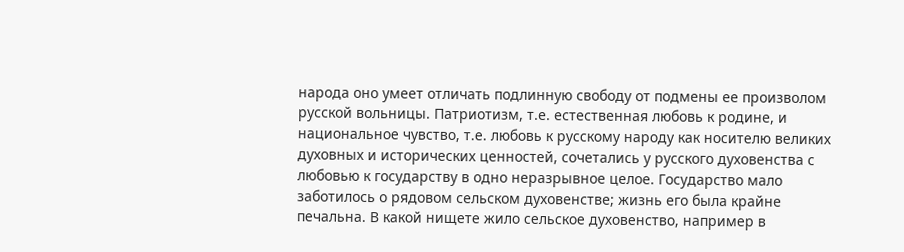народа оно умеет отличать подлинную свободу от подмены ее произволом русской вольницы. Патриотизм, т.е. естественная любовь к родине, и национальное чувство, т.е. любовь к русскому народу как носителю великих духовных и исторических ценностей, сочетались у русского духовенства с любовью к государству в одно неразрывное целое. Государство мало заботилось о рядовом сельском духовенстве; жизнь его была крайне печальна. В какой нищете жило сельское духовенство, например в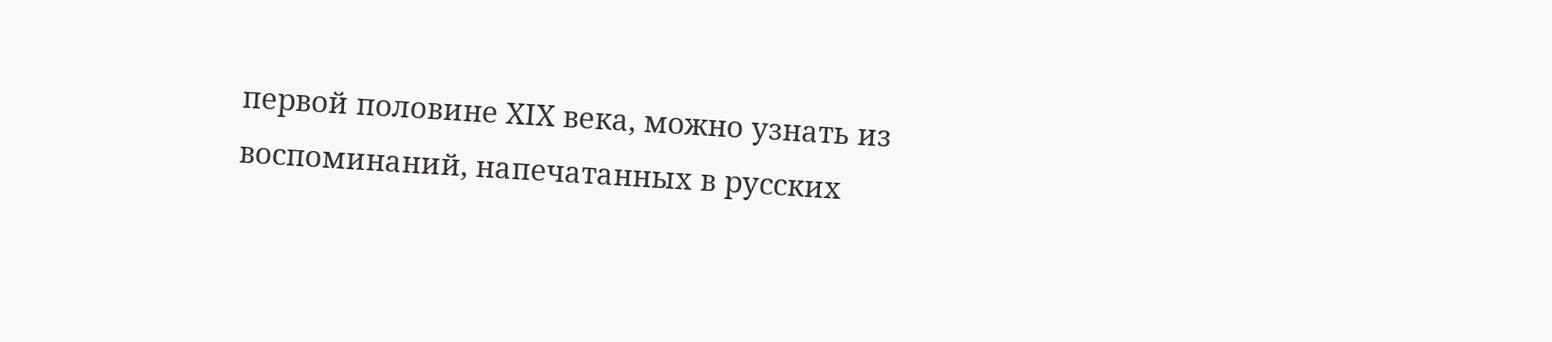первой половине XIX века, можно узнать из воспоминаний, напечатанных в русских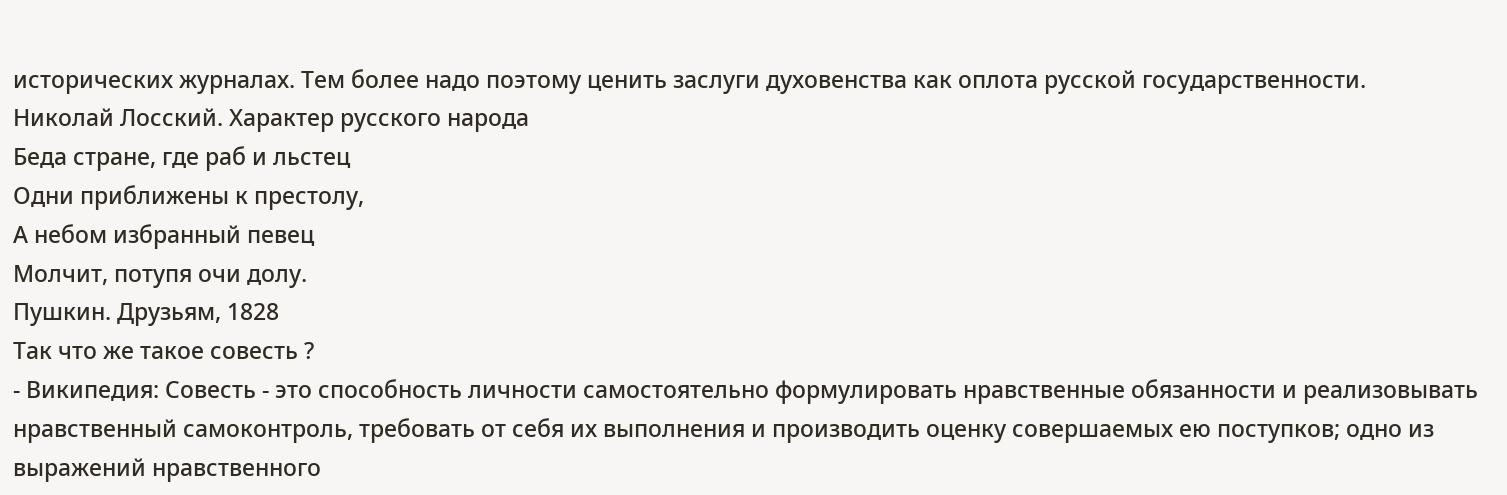исторических журналах. Тем более надо поэтому ценить заслуги духовенства как оплота русской государственности.
Николай Лосский. Характер русского народа
Беда стране, где раб и льстец
Одни приближены к престолу,
А небом избранный певец
Молчит, потупя очи долу.
Пушкин. Друзьям, 1828
Так что же такое совесть ?
- Википедия: Совесть - это способность личности самостоятельно формулировать нравственные обязанности и реализовывать нравственный самоконтроль, требовать от себя их выполнения и производить оценку совершаемых ею поступков; одно из выражений нравственного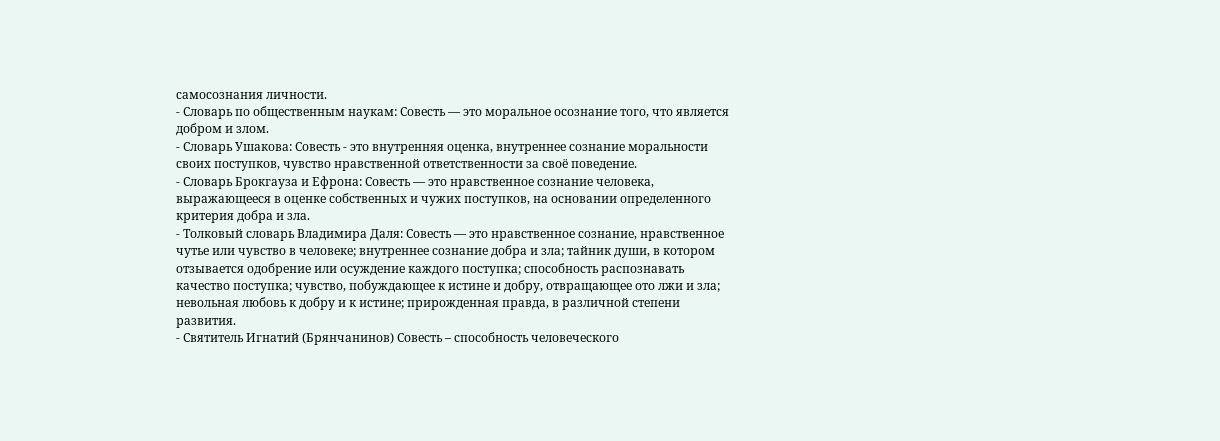самосознания личности.
- Словарь по общественным наукам: Совесть — это моральное осознание того, что является добром и злом.
- Словарь Ушакова: Совесть - это внутренняя оценка, внутреннее сознание моральности своих поступков, чувство нравственной ответственности за своё поведение.
- Словарь Брокгауза и Ефрона: Совесть — это нравственное сознание человека, выражающееся в оценке собственных и чужих поступков, на основании определенного критерия добра и зла.
- Толковый словарь Владимира Даля: Совесть — это нравственное сознание, нравственное чутье или чувство в человеке; внутреннее сознание добра и зла; тайник души, в котором отзывается одобрение или осуждение каждого поступка; способность распознавать качество поступка; чувство, побуждающее к истине и добру, отвращающее ото лжи и зла; невольная любовь к добру и к истине; прирожденная правда, в различной степени развития.
- Святитель Игнатий (Брянчанинов) Совесть – способность человеческого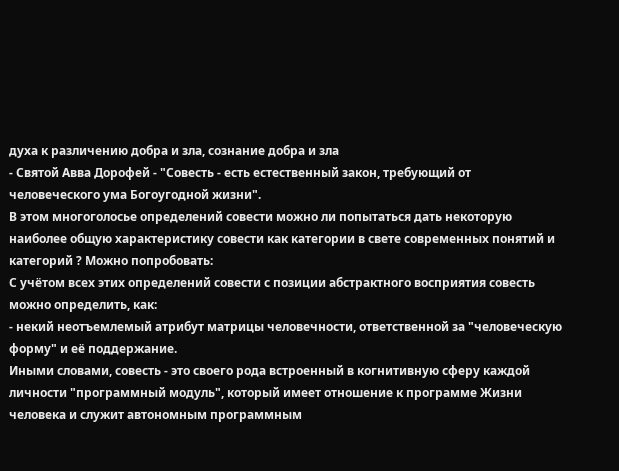духа к различению добра и зла, сознание добра и зла
- Святой Авва Дорофей - "Совесть - есть естественный закон, требующий от человеческого ума Богоугодной жизни".
В этом многоголосье определений совести можно ли попытаться дать некоторую наиболее общую характеристику совести как категории в свете современных понятий и категорий ? Можно попробовать:
С учётом всех этих определений совести с позиции абстрактного восприятия совесть можно определить, как:
- некий неотъемлемый атрибут матрицы человечности, ответственной за "человеческую форму" и её поддержание.
Иными словами, совесть - это своего рода встроенный в когнитивную сферу каждой личности "программный модуль", который имеет отношение к программе Жизни человека и служит автономным программным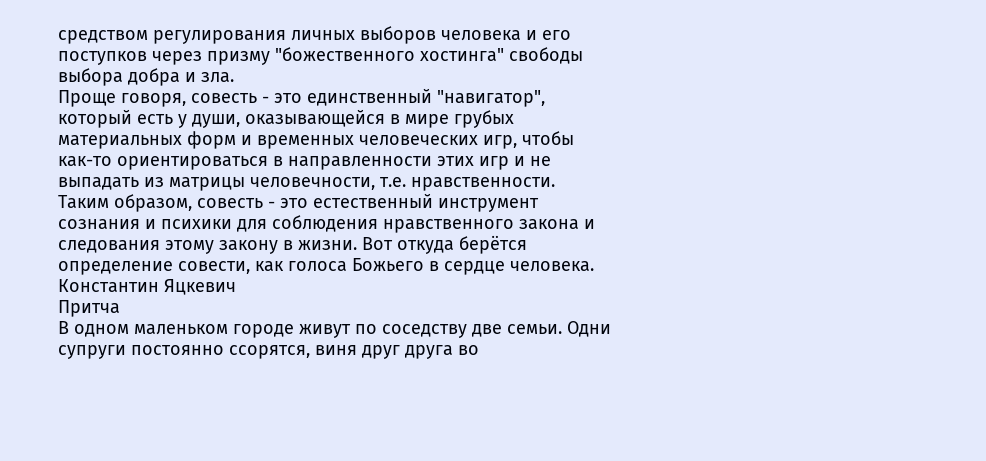средством регулирования личных выборов человека и его поступков через призму "божественного хостинга" свободы выбора добра и зла.
Проще говоря, совесть - это единственный "навигатор", который есть у души, оказывающейся в мире грубых материальных форм и временных человеческих игр, чтобы как-то ориентироваться в направленности этих игр и не выпадать из матрицы человечности, т.е. нравственности.
Таким образом, совесть - это естественный инструмент сознания и психики для соблюдения нравственного закона и следования этому закону в жизни. Вот откуда берётся определение совести, как голоса Божьего в сердце человека.
Константин Яцкевич
Притча
В одном маленьком городе живут по соседству две семьи. Одни супруги постоянно ссорятся, виня друг друга во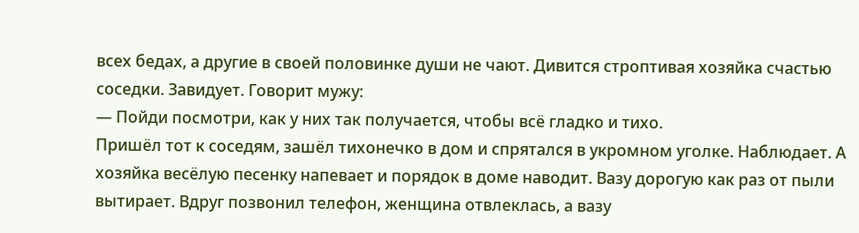всех бедах, а другие в своей половинке души не чают. Дивится строптивая хозяйка счастью соседки. Завидует. Говорит мужу:
— Пойди посмотри, как у них так получается, чтобы всё гладко и тихо.
Пришёл тот к соседям, зашёл тихонечко в дом и спрятался в укромном уголке. Наблюдает. А хозяйка весёлую песенку напевает и порядок в доме наводит. Вазу дорогую как раз от пыли вытирает. Вдруг позвонил телефон, женщина отвлеклась, а вазу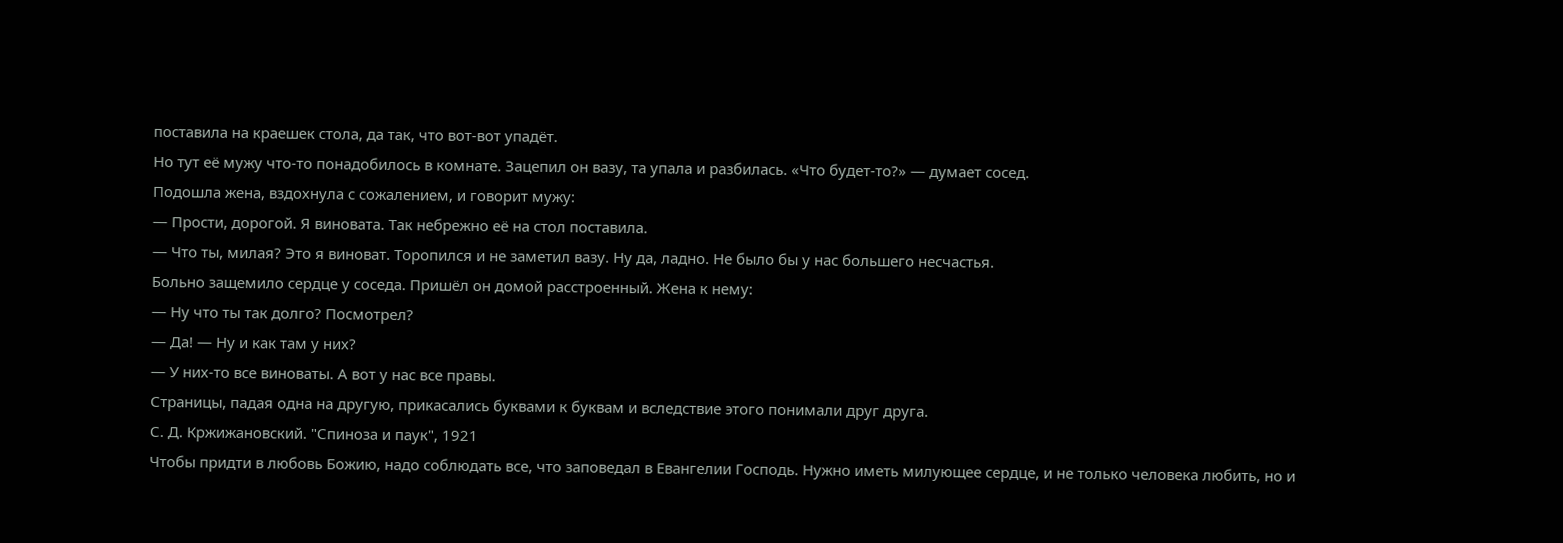поставила на краешек стола, да так, что вот-вот упадёт.
Но тут её мужу что-то понадобилось в комнате. Зацепил он вазу, та упала и разбилась. «Что будет-то?» — думает сосед.
Подошла жена, вздохнула с сожалением, и говорит мужу:
— Прости, дорогой. Я виновата. Так небрежно её на стол поставила.
— Что ты, милая? Это я виноват. Торопился и не заметил вазу. Ну да, ладно. Не было бы у нас большего несчастья.
Больно защемило сердце у соседа. Пришёл он домой расстроенный. Жена к нему:
— Ну что ты так долго? Посмотрел?
— Да! — Ну и как там у них?
— У них-то все виноваты. А вот у нас все правы.
Страницы, падая одна на другую, прикасались буквами к буквам и вследствие этого понимали друг друга.
С. Д. Кржижановский. "Спиноза и паук", 1921
Чтобы придти в любовь Божию, надо соблюдать все, что заповедал в Евангелии Господь. Нужно иметь милующее сердце, и не только человека любить, но и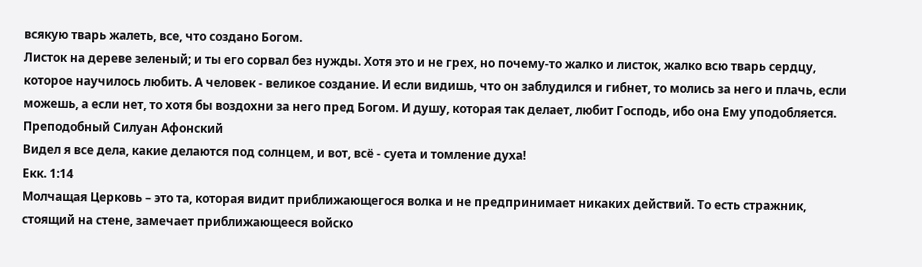всякую тварь жалеть, все, что создано Богом.
Листок на дереве зеленый; и ты его сорвал без нужды. Хотя это и не грех, но почему-то жалко и листок, жалко всю тварь сердцу, которое научилось любить. А человек - великое создание. И если видишь, что он заблудился и гибнет, то молись за него и плачь, если можешь, а если нет, то хотя бы воздохни за него пред Богом. И душу, которая так делает, любит Господь, ибо она Ему уподобляется.
Преподобный Силуан Афонский
Видел я все дела, какие делаются под солнцем, и вот, всё - суета и томление духа!
Екк. 1:14
Молчащая Церковь – это та, которая видит приближающегося волка и не предпринимает никаких действий. То есть стражник, стоящий на стене, замечает приближающееся войско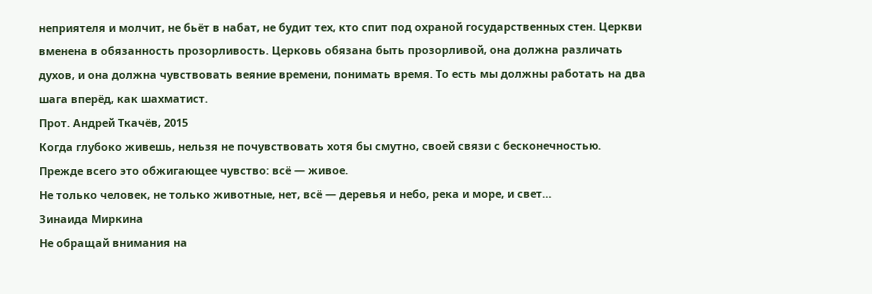неприятеля и молчит, не бьёт в набат, не будит тех, кто спит под охраной государственных стен. Церкви вменена в обязанность прозорливость. Церковь обязана быть прозорливой, она должна различать духов, и она должна чувствовать веяние времени, понимать время. То есть мы должны работать на два шага вперёд, как шахматист.
Прот. Андрей Ткачёв, 2015
Когда глубоко живешь, нельзя не почувствовать хотя бы смутно, своей связи с бесконечностью.
Прежде всего это обжигающее чувство: всё — живое.
Не только человек, не только животные, нет, всё — деревья и небо, река и море, и свет…
Зинаида Миркина
Не обращай внимания на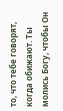то, что тебе говорят, когда обижают. Ты молись Богу, чтобы Он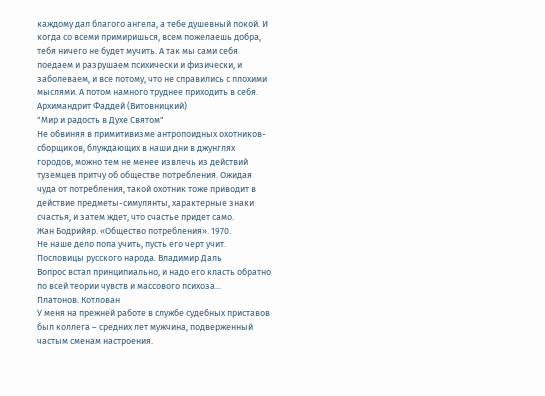каждому дал благого ангела, а тебе душевный покой. И когда со всеми примиришься, всем пожелаешь добра, тебя ничего не будет мучить. А так мы сами себя поедаем и разрушаем психически и физически, и заболеваем, и все потому, что не справились с плохими мыслями. А потом намного труднее приходить в себя.
Архимандрит Фаддей (Витовницкий)
"Мир и радость в Духе Святом"
Не обвиняя в примитивизме антропоидных охотников-сборщиков, блуждающих в наши дни в джунглях городов, можно тем не менее извлечь из действий туземцев притчу об обществе потребления. Ожидая чуда от потребления, такой охотник тоже приводит в действие предметы-симулянты, характерные знаки счастья, и затем ждет, что счастье придет само.
Жан Бодрийяр. «Общество потребления». 1970.
Не наше дело попа учить, пусть его черт учит.
Пословицы русского народа. Владимир Даль
Вопрос встал принципиально, и надо его класть обратно по всей теории чувств и массового психоза...
Платонов. Котлован
У меня на прежней работе в службе судебных приставов был коллега – средних лет мужчина, подверженный частым сменам настроения.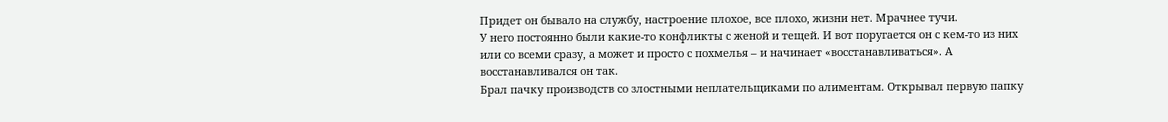Придет он бывало на службу, настроение плохое, все плохо, жизни нет. Мрачнее тучи.
У него постоянно были какие-то конфликты с женой и тещей. И вот поругается он с кем-то из них или со всеми сразу, а может и просто с похмелья – и начинает «восстанавливаться». А восстанавливался он так.
Брал пачку производств со злостными неплательщиками по алиментам. Открывал первую папку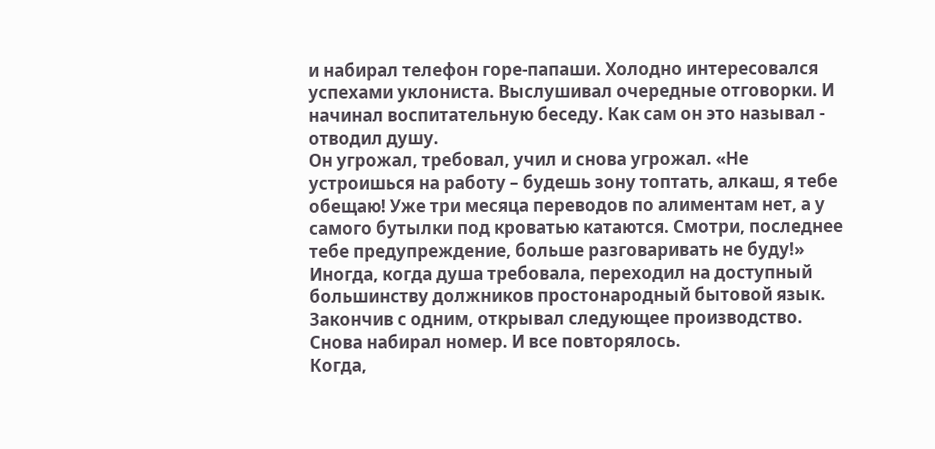и набирал телефон горе-папаши. Холодно интересовался успехами уклониста. Выслушивал очередные отговорки. И начинал воспитательную беседу. Как сам он это называл - отводил душу.
Он угрожал, требовал, учил и снова угрожал. «Не устроишься на работу – будешь зону топтать, алкаш, я тебе обещаю! Уже три месяца переводов по алиментам нет, а у самого бутылки под кроватью катаются. Смотри, последнее тебе предупреждение, больше разговаривать не буду!»
Иногда, когда душа требовала, переходил на доступный большинству должников простонародный бытовой язык.
Закончив с одним, открывал следующее производство. Снова набирал номер. И все повторялось.
Когда,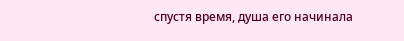спустя время, душа его начинала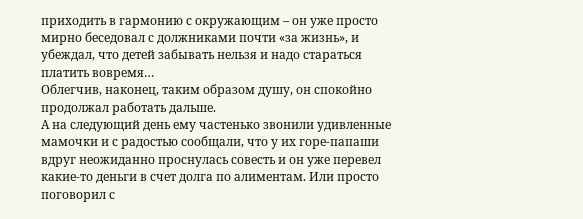приходить в гармонию с окружающим – он уже просто мирно беседовал с должниками почти «за жизнь», и убеждал, что детей забывать нельзя и надо стараться платить вовремя…
Облегчив, наконец, таким образом душу, он спокойно продолжал работать дальше.
А на следующий день ему частенько звонили удивленные мамочки и с радостью сообщали, что у их горе-папаши вдруг неожиданно проснулась совесть и он уже перевел какие-то деньги в счет долга по алиментам. Или просто поговорил с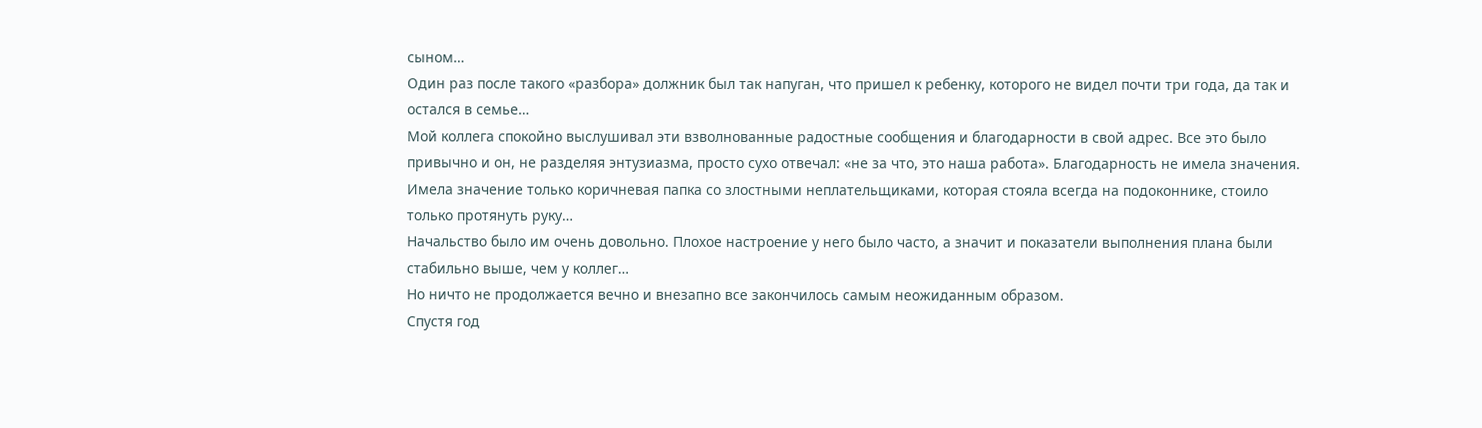сыном…
Один раз после такого «разбора» должник был так напуган, что пришел к ребенку, которого не видел почти три года, да так и остался в семье…
Мой коллега спокойно выслушивал эти взволнованные радостные сообщения и благодарности в свой адрес. Все это было привычно и он, не разделяя энтузиазма, просто сухо отвечал: «не за что, это наша работа». Благодарность не имела значения. Имела значение только коричневая папка со злостными неплательщиками, которая стояла всегда на подоконнике, стоило только протянуть руку…
Начальство было им очень довольно. Плохое настроение у него было часто, а значит и показатели выполнения плана были стабильно выше, чем у коллег…
Но ничто не продолжается вечно и внезапно все закончилось самым неожиданным образом.
Спустя год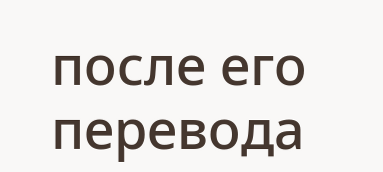после его перевода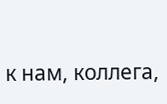к нам, коллега,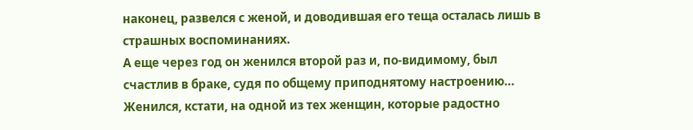наконец, развелся с женой, и доводившая его теща осталась лишь в страшных воспоминаниях.
А еще через год он женился второй раз и, по-видимому, был счастлив в браке, судя по общему приподнятому настроению…
Женился, кстати, на одной из тех женщин, которые радостно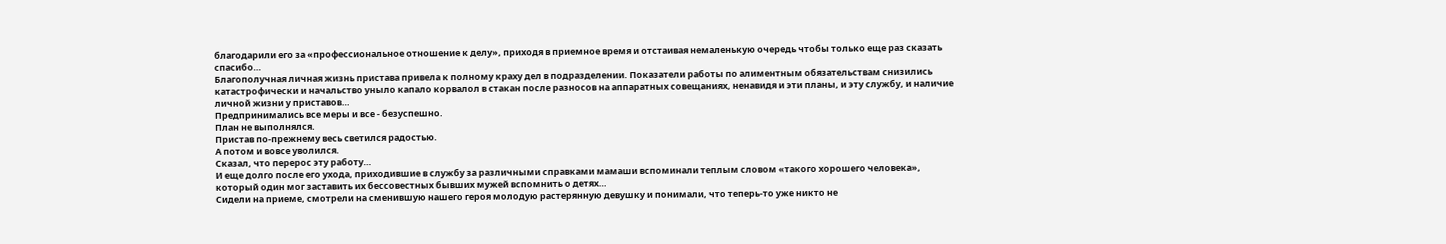благодарили его за «профессиональное отношение к делу», приходя в приемное время и отстаивая немаленькую очередь чтобы только еще раз сказать спасибо…
Благополучная личная жизнь пристава привела к полному краху дел в подразделении. Показатели работы по алиментным обязательствам снизились катастрофически и начальство уныло капало корвалол в стакан после разносов на аппаратных совещаниях, ненавидя и эти планы, и эту службу, и наличие личной жизни у приставов…
Предпринимались все меры и все - безуспешно.
План не выполнялся.
Пристав по-прежнему весь светился радостью.
А потом и вовсе уволился.
Сказал, что перерос эту работу…
И еще долго после его ухода, приходившие в службу за различными справками мамаши вспоминали теплым словом «такого хорошего человека», который один мог заставить их бессовестных бывших мужей вспомнить о детях…
Сидели на приеме, смотрели на сменившую нашего героя молодую растерянную девушку и понимали, что теперь-то уже никто не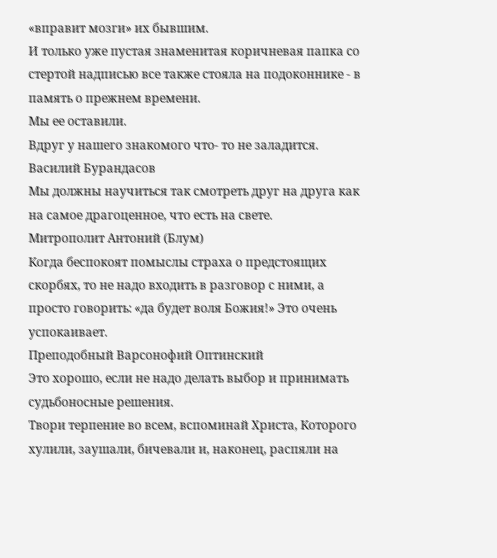«вправит мозги» их бывшим.
И только уже пустая знаменитая коричневая папка со стертой надписью все также стояла на подоконнике - в память о прежнем времени.
Мы ее оставили.
Вдруг у нашего знакомого что- то не заладится.
Василий Бурандасов
Мы должны научиться так смотреть друг на друга как на самое драгоценное, что есть на свете.
Митрополит Антоний (Блум)
Когда беспокоят помыслы страха о предстоящих скорбях, то не надо входить в разговор с ними, а просто говорить: «да будет воля Божия!» Это очень успокаивает.
Преподобный Варсонофий Оптинский
Это хорошо, если не надо делать выбор и принимать судьбоносные решения.
Твори терпение во всем, вспоминай Христа, Которого хулили, заушали, бичевали и, наконец, распяли на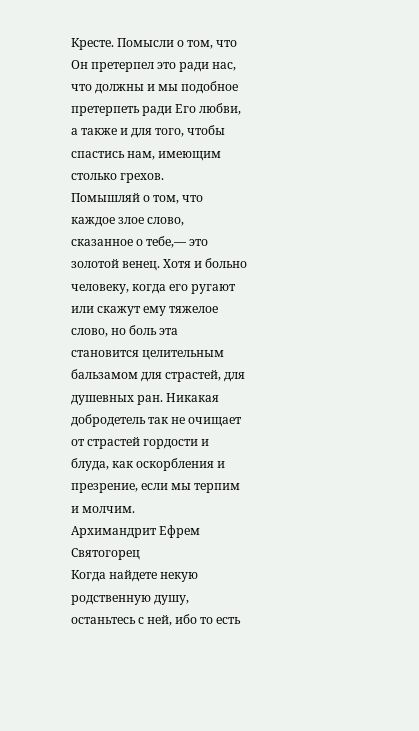Кресте. Помысли о том, что Он претерпел это ради нас, что должны и мы подобное претерпеть ради Его любви, а также и для того, чтобы спастись нам, имеющим столько грехов.
Помышляй о том, что каждое злое слово, сказанное о тебе,— это золотой венец. Хотя и больно человеку, когда его ругают или скажут ему тяжелое слово, но боль эта становится целительным бальзамом для страстей, для душевных ран. Никакая добродетель так не очищает от страстей гордости и блуда, как оскорбления и презрение, если мы терпим и молчим.
Архимандрит Ефрем Святогорец
Когда найдете некую родственную душу, останьтесь с ней, ибо то есть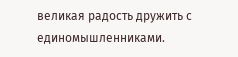великая радость дружить с единомышленниками.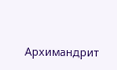Архимандрит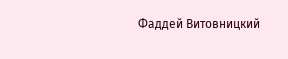Фаддей Витовницкий